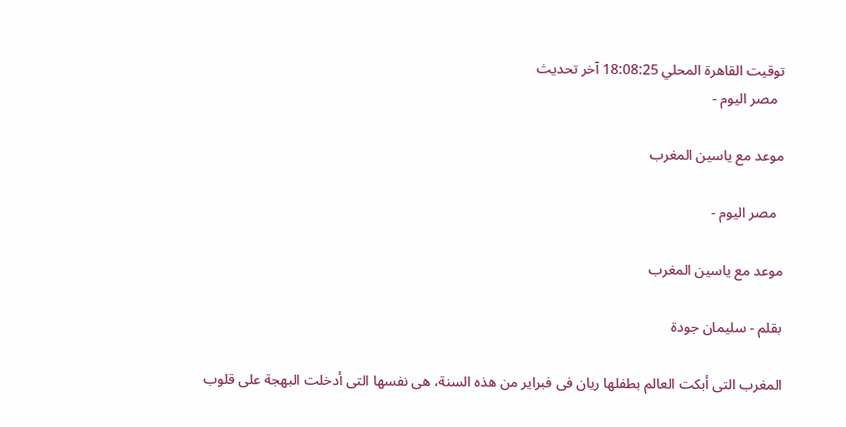توقيت القاهرة المحلي 18:08:25 آخر تحديث
  مصر اليوم -

موعد مع ياسين المغرب

  مصر اليوم -

موعد مع ياسين المغرب

بقلم - سليمان جودة

المغرب التى أبكت العالم بطفلها ريان فى فبراير من هذه السنة، هى نفسها التى أدخلت البهجة على قلوب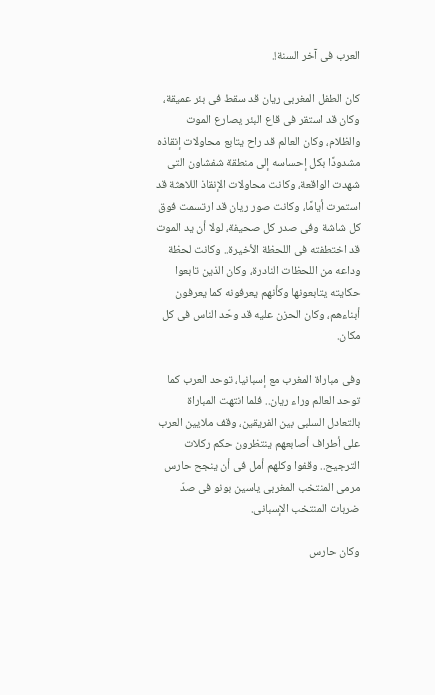العرب فى آخر السنة!.

كان الطفل المغربى ريان قد سقط فى بئر عميقة، وكان قد استقر فى قاع البئر يصارع الموت والظلام، وكان العالم قد راح يتابع محاولات إنقاذه مشدودًا بكل إحساسه إلى منطقة شفشاون التى شهدت الواقعة، وكانت محاولات الإنقاذ اللاهثة قد استمرت أيامًا، وكانت صور ريان قد ارتسمت فوق كل شاشة وفى صدر كل صحيفة، لولا أن يد الموت قد اختطفته فى اللحظة الأخيرة.. وكانت لحظة وداعه من اللحظات النادرة، وكان الذين تابعوا حكايته يتابعونها وكأنهم يعرفونه كما يعرفون أبناءهم، وكان الحزن عليه قد وحّد الناس فى كل مكان.

وفى مباراة المغرب مع إسبانيا، توحد العرب كما توحد العالم وراء ريان.. فلما انتهت المباراة بالتعادل السلبى بين الفريقين، وقف ملايين العرب على أطراف أصابعهم ينتظرون حكم ركلات الترجيح.. وقفوا وكلهم أمل فى أن ينجح حارس مرمى المنتخب المغربى ياسين بونو فى صدّ ضربات المنتخب الإسبانى.

وكان حارس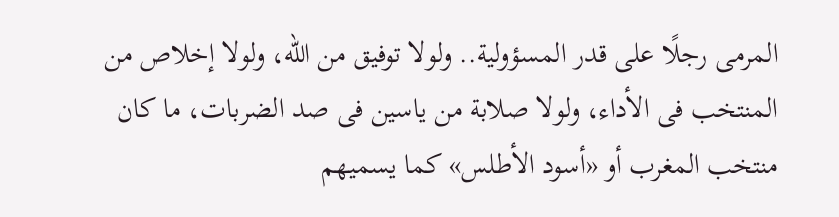المرمى رجلًا على قدر المسؤولية.. ولولا توفيق من الله، ولولا إخلاص من المنتخب فى الأداء، ولولا صلابة من ياسين فى صد الضربات، ما كان منتخب المغرب أو «أسود الأطلس» كما يسميهم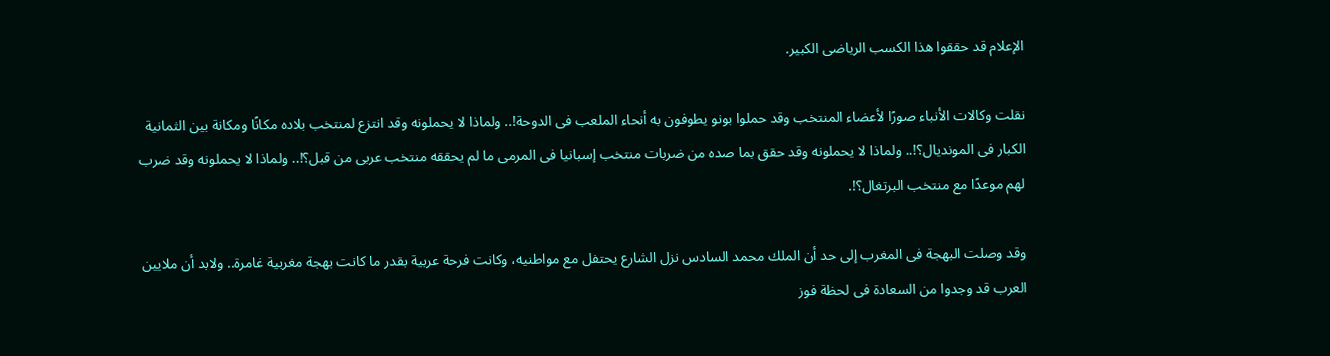الإعلام قد حققوا هذا الكسب الرياضى الكبير.

نقلت وكالات الأنباء صورًا لأعضاء المنتخب وقد حملوا بونو يطوفون به أنحاء الملعب فى الدوحة!.. ولماذا لا يحملونه وقد انتزع لمنتخب بلاده مكانًا ومكانة بين الثمانية الكبار فى المونديال؟!.. ولماذا لا يحملونه وقد حقق بما صده من ضربات منتخب إسبانيا فى المرمى ما لم يحققه منتخب عربى من قبل؟!.. ولماذا لا يحملونه وقد ضرب لهم موعدًا مع منتخب البرتغال؟!.

وقد وصلت البهجة فى المغرب إلى حد أن الملك محمد السادس نزل الشارع يحتفل مع مواطنيه، وكانت فرحة عربية بقدر ما كانت بهجة مغربية غامرة.. ولابد أن ملايين العرب قد وجدوا من السعادة فى لحظة فوز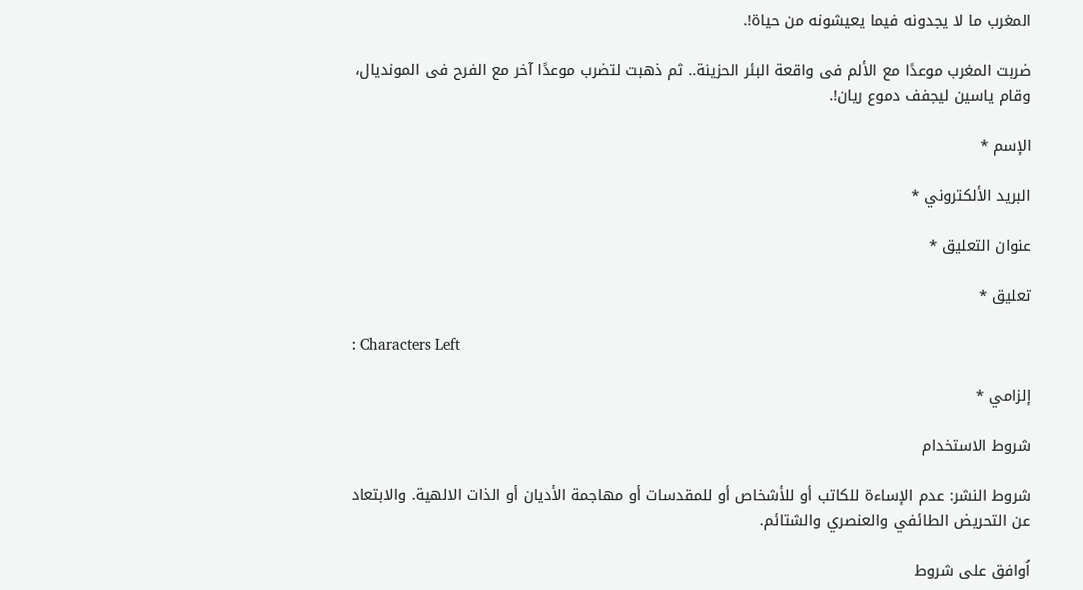المغرب ما لا يجدونه فيما يعيشونه من حياة!.

ضربت المغرب موعدًا مع الألم فى واقعة البئر الحزينة.. ثم ذهبت لتضرب موعدًا آخر مع الفرح فى المونديال، وقام ياسين ليجفف دموع ريان!.

الإسم *

البريد الألكتروني *

عنوان التعليق *

تعليق *

: Characters Left

إلزامي *

شروط الاستخدام

شروط النشر: عدم الإساءة للكاتب أو للأشخاص أو للمقدسات أو مهاجمة الأديان أو الذات الالهية. والابتعاد عن التحريض الطائفي والعنصري والشتائم.

اُوافق على شروط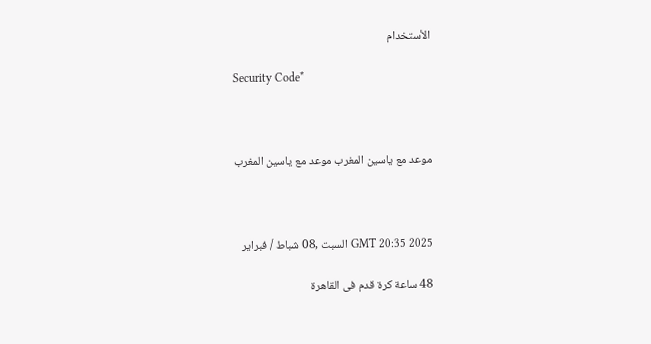الأستخدام

Security Code*



موعد مع ياسين المغرب موعد مع ياسين المغرب



GMT 20:35 2025 السبت ,08 شباط / فبراير

48 ساعة كرة قدم فى القاهرة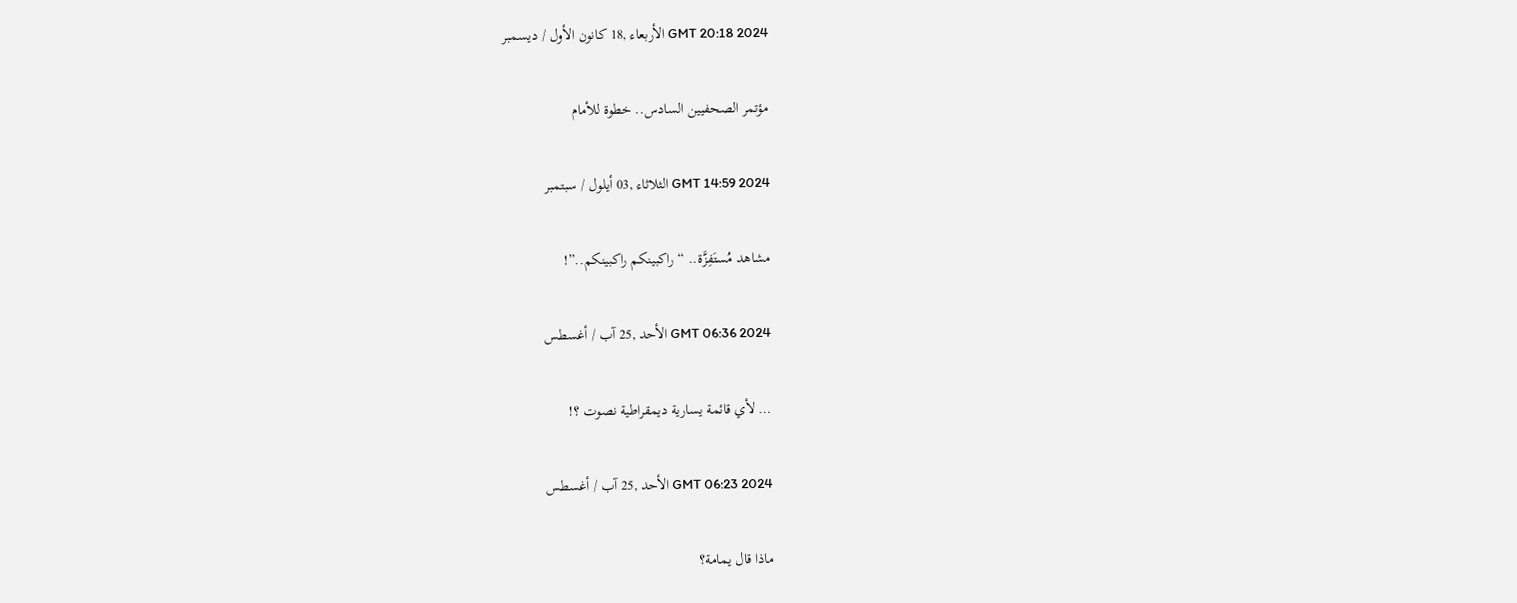GMT 20:18 2024 الأربعاء ,18 كانون الأول / ديسمبر

مؤتمر الصحفيين السادس.. خطوة للأمام

GMT 14:59 2024 الثلاثاء ,03 أيلول / سبتمبر

مشاهد مُستَفِزَّة.. “راكبينكم راكبينكم..”!

GMT 06:36 2024 الأحد ,25 آب / أغسطس

… لأي قائمة يسارية ديمقراطية نصوت ؟!

GMT 06:23 2024 الأحد ,25 آب / أغسطس

ماذا قال يمامة؟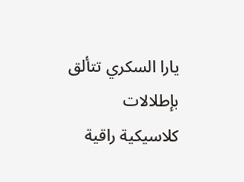يارا السكري تتألق بإطلالات كلاسيكية راقية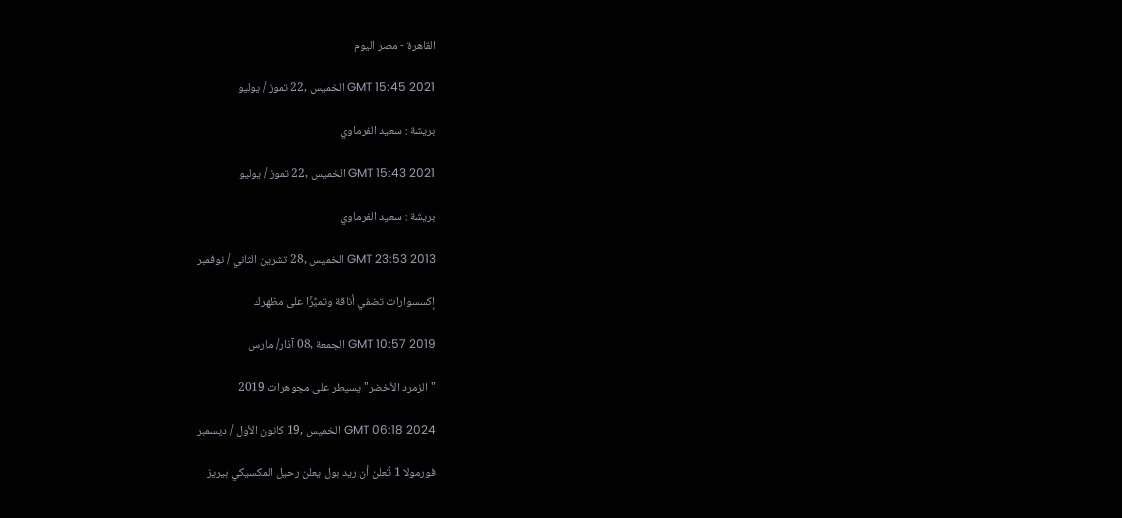القاهرة - مصر اليوم

GMT 15:45 2021 الخميس ,22 تموز / يوليو

بريشة : سعيد الفرماوي

GMT 15:43 2021 الخميس ,22 تموز / يوليو

بريشة : سعيد الفرماوي

GMT 23:53 2013 الخميس ,28 تشرين الثاني / نوفمبر

إكسسوارات تضفي أناقة وتميُّزًا على مظهرك

GMT 10:57 2019 الجمعة ,08 آذار/ مارس

"الزمرد الأخضر" يسيطر على مجوهرات 2019

GMT 06:18 2024 الخميس ,19 كانون الأول / ديسمبر

فورمولا 1 تُعلن أن ريد بول يعلن رحيل المكسيكي بيريز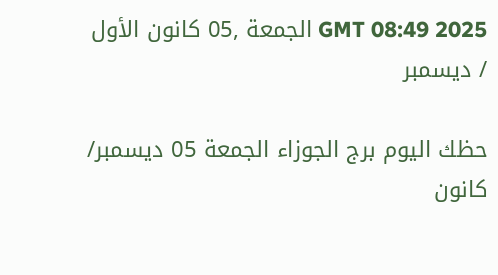GMT 08:49 2025 الجمعة ,05 كانون الأول / ديسمبر

حظك اليوم برج الجوزاء الجمعة 05 ديسمبر/ كانون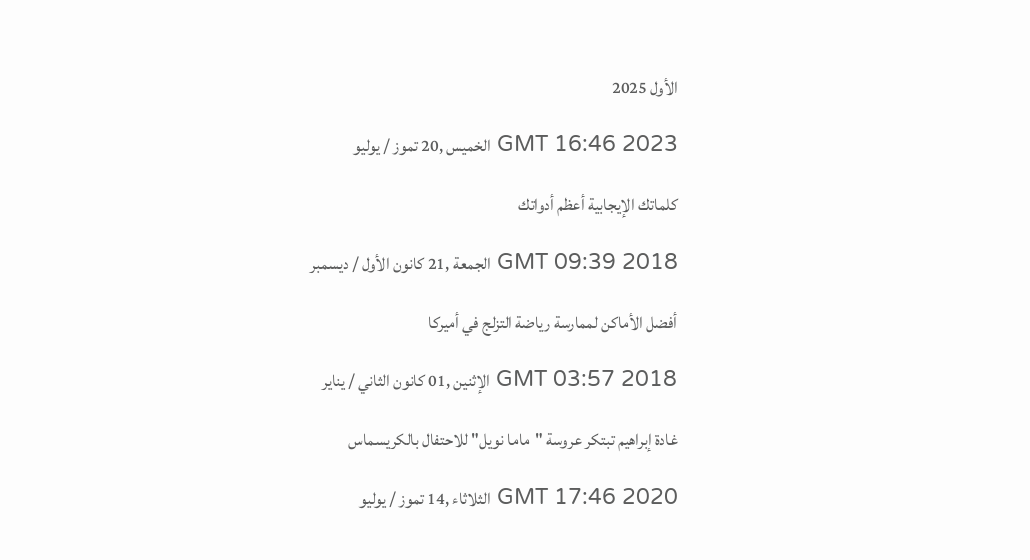الأول 2025

GMT 16:46 2023 الخميس ,20 تموز / يوليو

كلماتك الإيجابية أعظم أدواتك

GMT 09:39 2018 الجمعة ,21 كانون الأول / ديسمبر

أفضل الأماكن لممارسة رياضة التزلج في أميركا

GMT 03:57 2018 الإثنين ,01 كانون الثاني / يناير

غادة إبراهيم تبتكر عروسة "ماما نويل" للاحتفال بالكريسماس

GMT 17:46 2020 الثلاثاء ,14 تموز / يوليو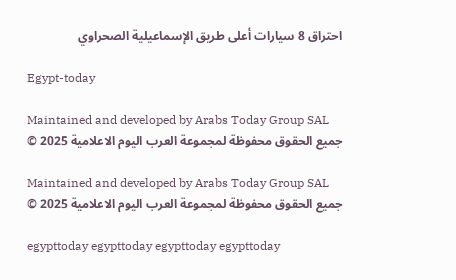احتراق 8 سيارات أعلى طريق الإسماعيلية الصحراوي

Egypt-today

Maintained and developed by Arabs Today Group SAL
جميع الحقوق محفوظة لمجموعة العرب اليوم الاعلامية 2025 ©

Maintained and developed by Arabs Today Group SAL
جميع الحقوق محفوظة لمجموعة العرب اليوم الاعلامية 2025 ©

egypttoday egypttoday egypttoday egypttoday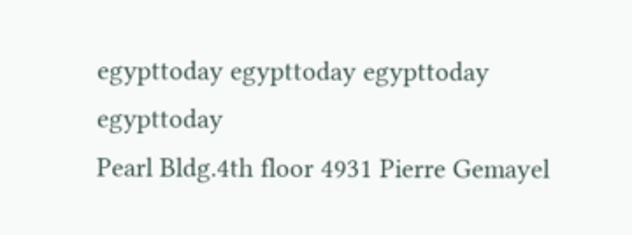egypttoday egypttoday egypttoday
egypttoday
Pearl Bldg.4th floor 4931 Pierre Gemayel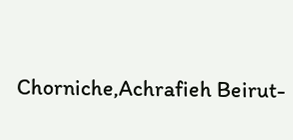Chorniche,Achrafieh Beirut-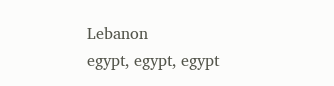Lebanon
egypt, egypt, egypt